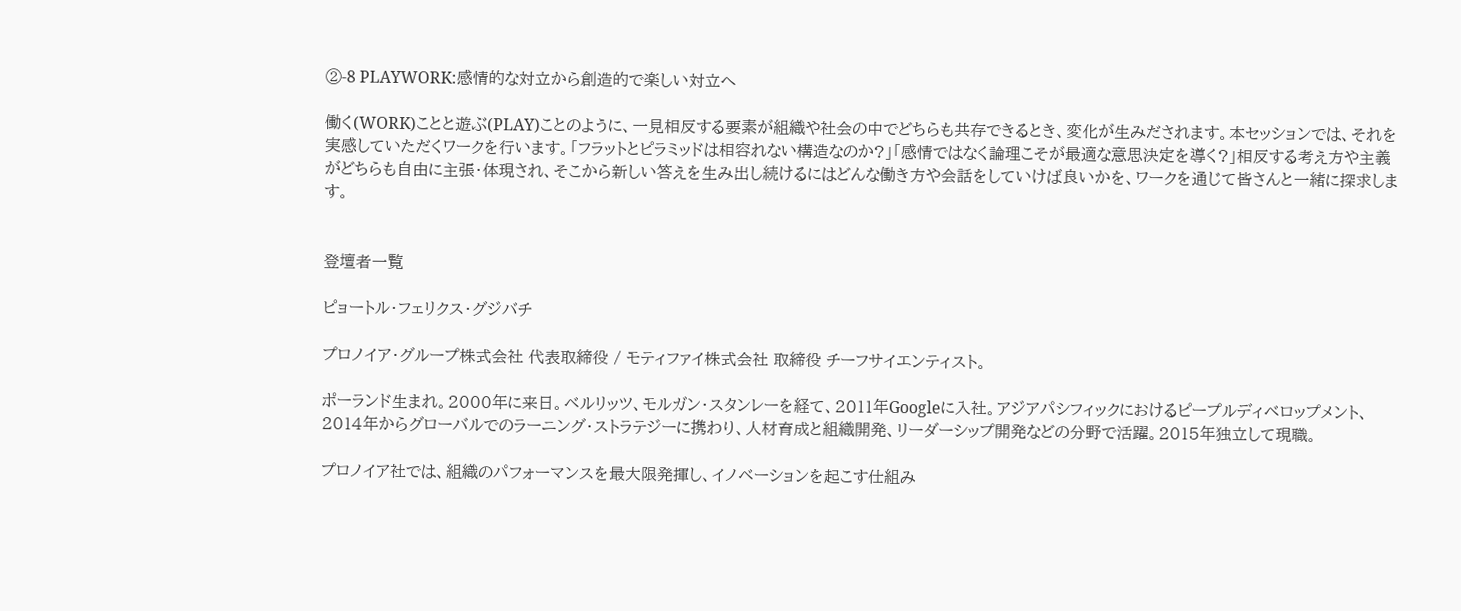②-8 PLAYWORK:感情的な対立から創造的で楽しい対立へ

働く(WORK)ことと遊ぶ(PLAY)ことのように、一見相反する要素が組織や社会の中でどちらも共存できるとき、変化が生みだされます。本セッションでは、それを実感していただくワークを行います。「フラットとピラミッドは相容れない構造なのか?」「感情ではなく論理こそが最適な意思決定を導く?」相反する考え方や主義がどちらも自由に主張・体現され、そこから新しい答えを生み出し続けるにはどんな働き方や会話をしていけば良いかを、ワークを通じて皆さんと一緒に探求します。


登壇者一覧

ピョートル・フェリクス・グジバチ

プロノイア・グループ株式会社 代表取締役 / モティファイ株式会社 取締役 チーフサイエンティスト。

ポーランド生まれ。2000年に来日。ベルリッツ、モルガン・スタンレーを経て、2011年Googleに入社。アジアパシフィックにおけるピープルディベロップメント、2014年からグローバルでのラーニング・ストラテジーに携わり、人材育成と組織開発、リーダーシップ開発などの分野で活躍。2015年独立して現職。

プロノイア社では、組織のパフォーマンスを最大限発揮し、イノベーションを起こす仕組み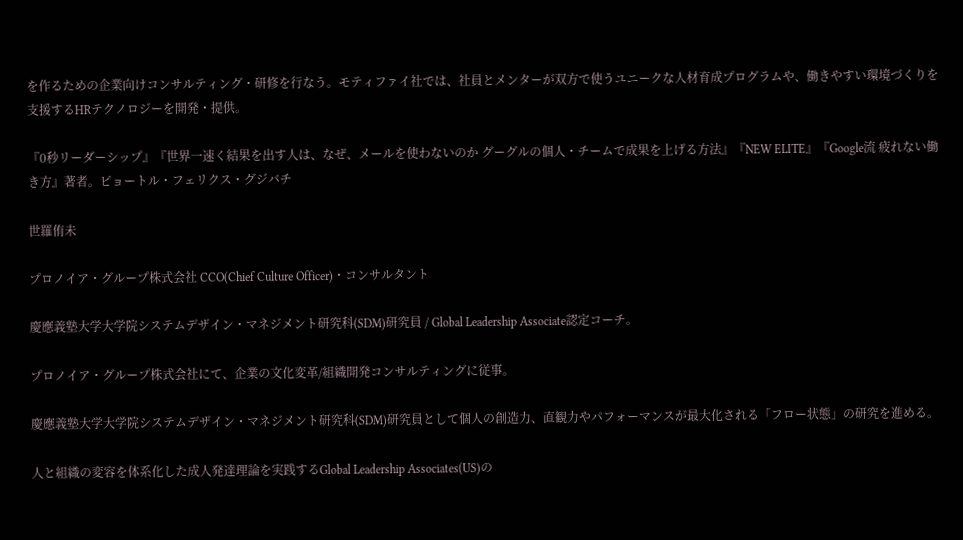を作るための企業向けコンサルティング・研修を行なう。モティファイ社では、社員とメンターが双方で使うユニークな人材育成プログラムや、働きやすい環境づくりを支援するHRテクノロジーを開発・提供。

『0秒リーダーシップ』『世界一速く結果を出す人は、なぜ、メールを使わないのか グーグルの個人・チームで成果を上げる方法』『NEW ELITE』『Google流 疲れない働き方』著者。ピョートル・フェリクス・グジバチ

世羅侑未

プロノイア・グループ株式会社 CCO(Chief Culture Officer)・コンサルタント

慶應義塾大学大学院システムデザイン・マネジメント研究科(SDM)研究員 / Global Leadership Associate認定コーチ。

プロノイア・グループ株式会社にて、企業の文化変革/組織開発コンサルティングに従事。

慶應義塾大学大学院システムデザイン・マネジメント研究科(SDM)研究員として個人の創造力、直観力やパフォーマンスが最大化される「フロー状態」の研究を進める。

人と組織の変容を体系化した成人発達理論を実践するGlobal Leadership Associates(US)の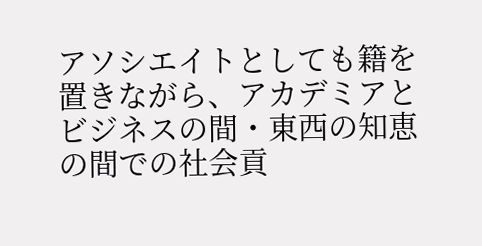アソシエイトとしても籍を置きながら、アカデミアとビジネスの間・東西の知恵の間での社会貢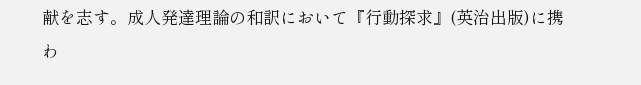献を志す。成人発達理論の和訳において『行動探求』(英治出版)に携わ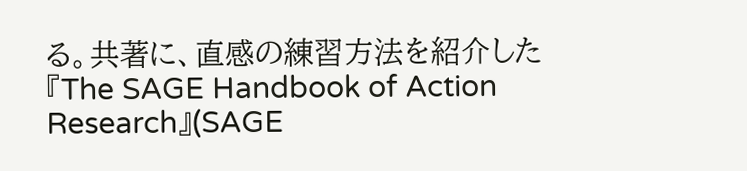る。共著に、直感の練習方法を紹介した『The SAGE Handbook of Action Research』(SAGE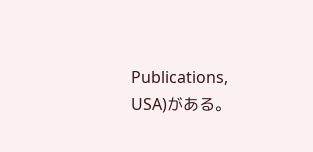Publications, USA)がある。